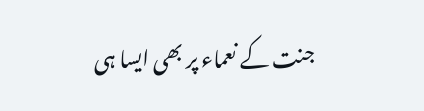جنت کے نعماء پر بھی ایسا ہی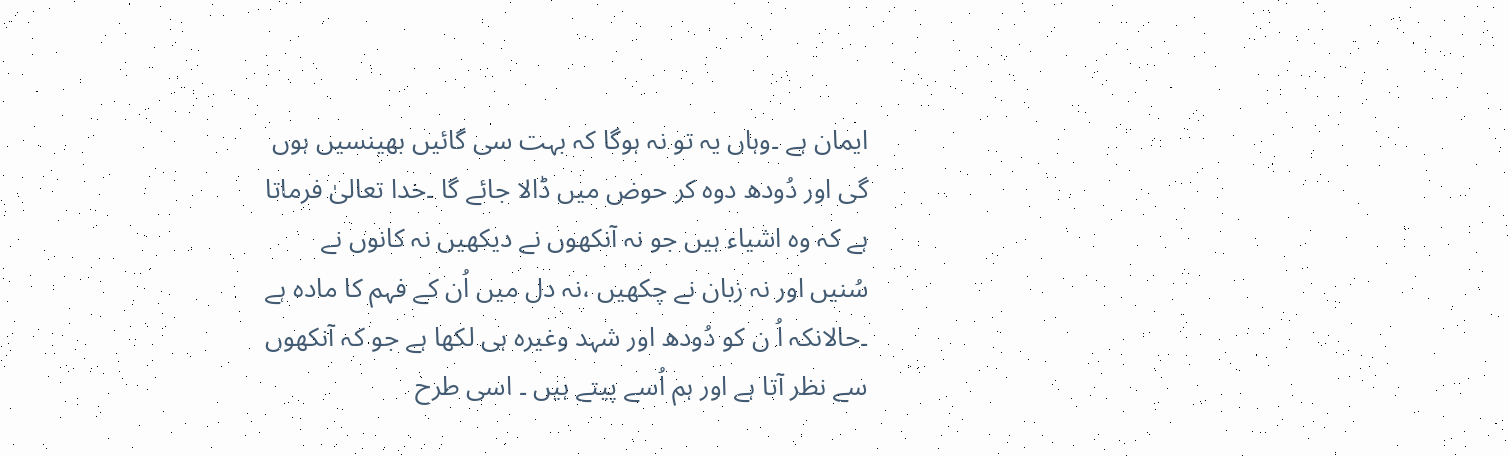ایمان ہے ۔وہاں یہ تو نہ ہوگا کہ بہت سی گائیں بھینسیں ہوں گی اور دُودھ دوہ کر حوض میں ڈالا جائے گا ۔خدا تعالیٰ فرماتا ہے کہ وہ اشیاء ہیں جو نہ آنکھوں نے دیکھیں نہ کانوں نے سُنیں اور نہ زبان نے چکھیں ،نہ دل میں اُن کے فہم کا مادہ ہے ۔حالانکہ اُ ن کو دُودھ اور شہد وغیرہ ہی لکھا ہے جو کہ آنکھوں سے نظر آتا ہے اور ہم اُسے پیتے ہیں ۔ اسی طرح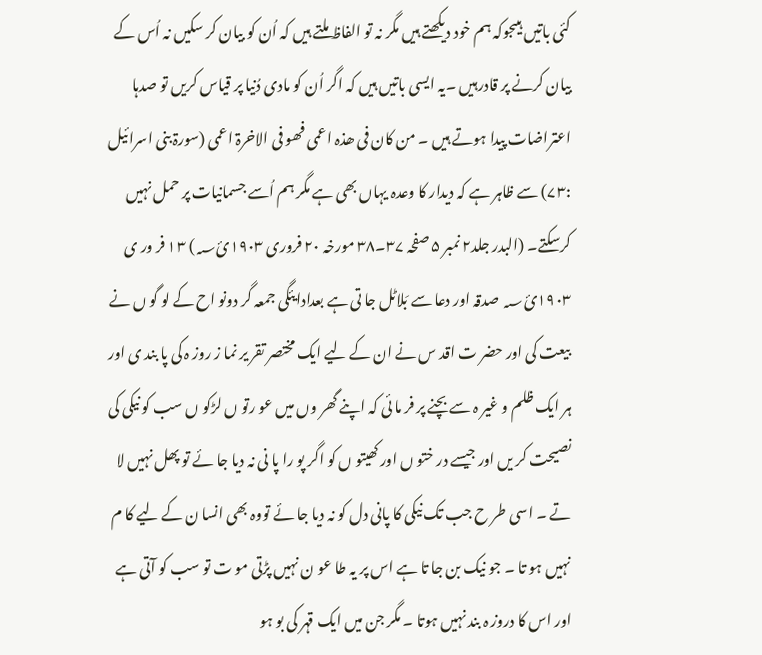کئی باتیں ہیںجوکہ ہم خود دیکھتے ہیں مگر نہ تو الفاظ ملتے ہیں کہ اُن کو بیان کر سکیں نہ اُس کے بیان کرنے پر قادرہیں ۔یہ ایسی باتیں ہیں کہ اگر اُن کو مادی دُنیا پر قیاس کریں تو صدہا اعتراضات پیدا ہوتے ہیں ۔ من کان فی ھذہ اعمی فھو فی الاخرۃ اعمی (سورۃ بنی اسرائیل :۷۳) سے ظاہر ہے کہ دیدار کا وعدہ یہاں بھی ہے مگر ہم اُسے جسمانیات پر حمل نہیں کرسکتے۔ (البدر جلد۲ نمبر ۵ صفحہ ۳۷۔۳۸ مورخہ ۲۰ فروری ۱۹۰۳ئ؁) ۱۳ فر ور ی ۱۹۰۳ئ؁ صدقہ اور دعا سے بَلاٹل جا تی ہے بعدادایئگی جمعہ گر دونو اح کے لو گو ں نے بیعت کی اور حضر ت اقد س نے ان کے لیے ایک مختصر تقر یر نما ز روز ہ کی پا بند ی اور ہر ایک ظلم و غیر ہ سے بچنے پر فر ما ئی کہ اپنے گھر وں میں عو رتو ں لڑکو ں سب کو نیکی کی نصیحت کر یں اور جیسے در ختو ں اور کھیتو ں کو اگر پو را پا نی نہ دیا جا ئے تو پھل نہیں لا تے ۔ اسی طر ح جب تک نیکی کا پانی دل کو نہ دیا جا ئے تووہ بھی انسا ن کے لیے کا م نہیں ہو تا ۔ جو نیک بن جا تا ہے اس پر یہ طا عو ن نہیں پڑتی مو ت تو سب کو آتی ہے اور اس کا دروز ہ بند نہیں ہوتا ۔ مگر جن میں ایک قہر کی بو ہو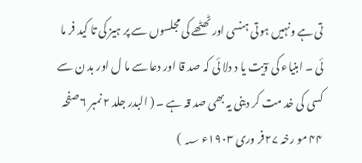تی ہے ونہیں ہوتی ہنسی اور ٹھٹھے کی مجلسوں سے پر ہیز کی تا کید فر ما ئی ۔ ابنیاء کی وٓیت یا د دلا ئی کہ صد قا اور دعا سے ما ل اور بد ن سے کسی کی خد مت کر دینی یہ بھی صد قہ ہے ۔ ( البدر جلد ۲ نمبر ۶ صفحہ ۴۴ مو رخہ ۲۷فر وری ۱۹۰۳ء ؁ )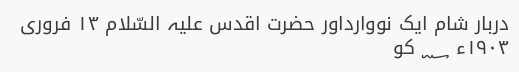دربار شام ایک نووارداور حضرت اقدس علیہ السّلام ۱۳ فروری ۱۹۰۳ء ؁ کو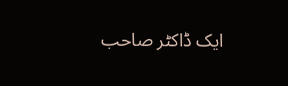ایک ڈاکٹر صاحب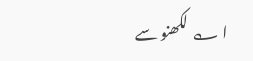ا ؎ لکھنو سے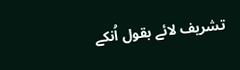تشریف لائے بقول اُنکے